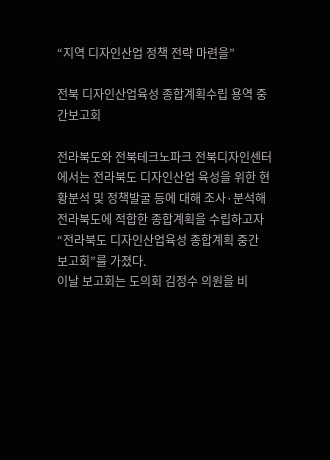“지역 디자인산업 정책 전략 마련을”

전북 디자인산업육성 종합계획수립 용역 중간보고회

전라북도와 전북테크노파크 전북디자인센터에서는 전라북도 디자인산업 육성을 위한 현황분석 및 정책발굴 등에 대해 조사·분석해 전라북도에 적합한 종합계획을 수립하고자 “전라북도 디자인산업육성 종합계획 중간 보고회”를 가졌다.
이날 보고회는 도의회 김정수 의원을 비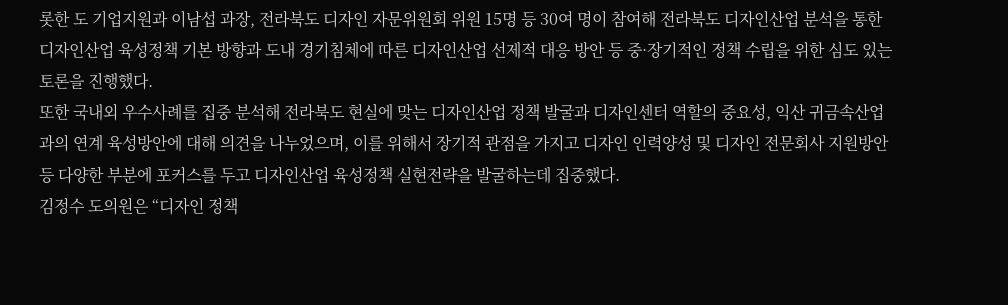롯한 도 기업지원과 이남섭 과장, 전라북도 디자인 자문위원회 위원 15명 등 30여 명이 참여해 전라북도 디자인산업 분석을 통한 디자인산업 육성정책 기본 방향과 도내 경기침체에 따른 디자인산업 선제적 대응 방안 등 중·장기적인 정책 수립을 위한 심도 있는 토론을 진행했다.
또한 국내외 우수사례를 집중 분석해 전라북도 현실에 맞는 디자인산업 정책 발굴과 디자인센터 역할의 중요성, 익산 귀금속산업과의 연계 육성방안에 대해 의견을 나누었으며, 이를 위해서 장기적 관점을 가지고 디자인 인력양성 및 디자인 전문회사 지원방안 등 다양한 부분에 포커스를 두고 디자인산업 육성정책 실현전략을 발굴하는데 집중했다.
김정수 도의원은 “디자인 정책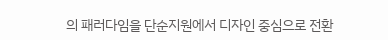의 패러다임을 단순지원에서 디자인 중심으로 전환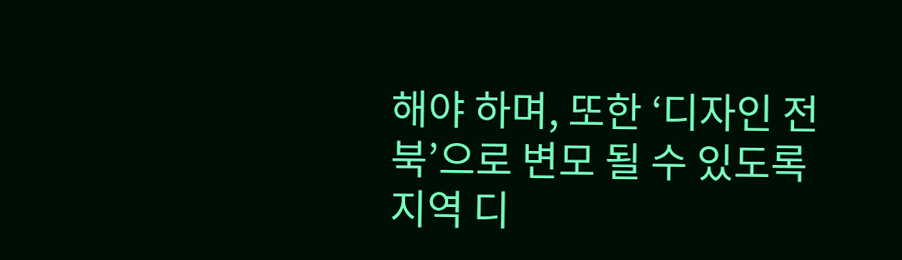해야 하며, 또한 ‘디자인 전북’으로 변모 될 수 있도록 지역 디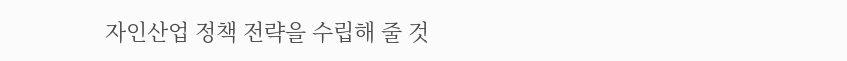자인산업 정책 전략을 수립해 줄 것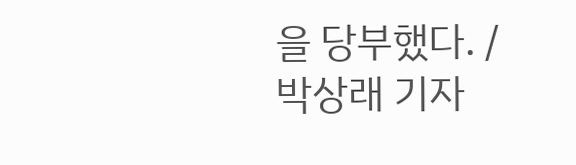을 당부했다. /박상래 기자